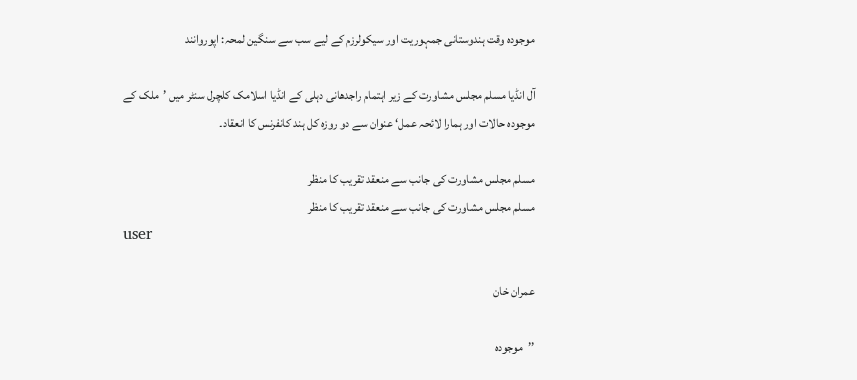موجودہ وقت ہندوستانی جمہوریت اور سیکولرزم کے لیے سب سے سنگین لمحہ: اپوروانند

آل انڈیا مسلم مجلس مشاورت کے زیر اہتمام راجدھانی دہلی کے انڈیا اسلامک کلچرل سنٹر میں ’ملک کے موجودہ حالات اور ہمارا لائحہ عمل‘ عنوان سے دو روزہ کل ہند کانفرنس کا انعقاد۔

مسلم مجلس مشاورت کی جانب سے منعقد تقریب کا منظر
مسلم مجلس مشاورت کی جانب سے منعقد تقریب کا منظر
user

عمران خان

’’موجودہ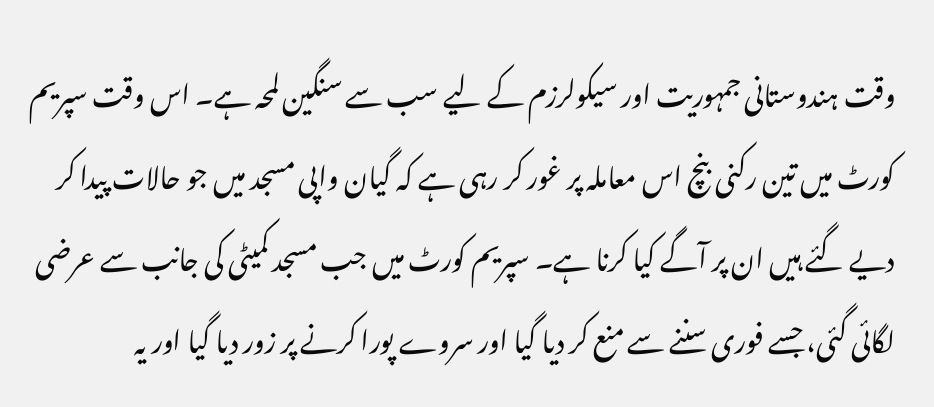وقت ہندوستانی جمہوریت اور سیکولرزم کے لیے سب سے سنگین لمحہ ہے۔ اس وقت سپریم کورٹ میں تین رکنی بنچ اس معاملہ پر غور کر رہی ہے کہ گیان واپی مسجد میں جو حالات پیدا کر دیے گئے ہیں ان پر آگے کیا کرنا ہے۔ سپریم کورٹ میں جب مسجد کمیٹی کی جانب سے عرضی لگائی گئی، جسے فوری سننے سے منع کر دیا گیا اور سروے پورا کرنے پر زور دیا گیا اور یہ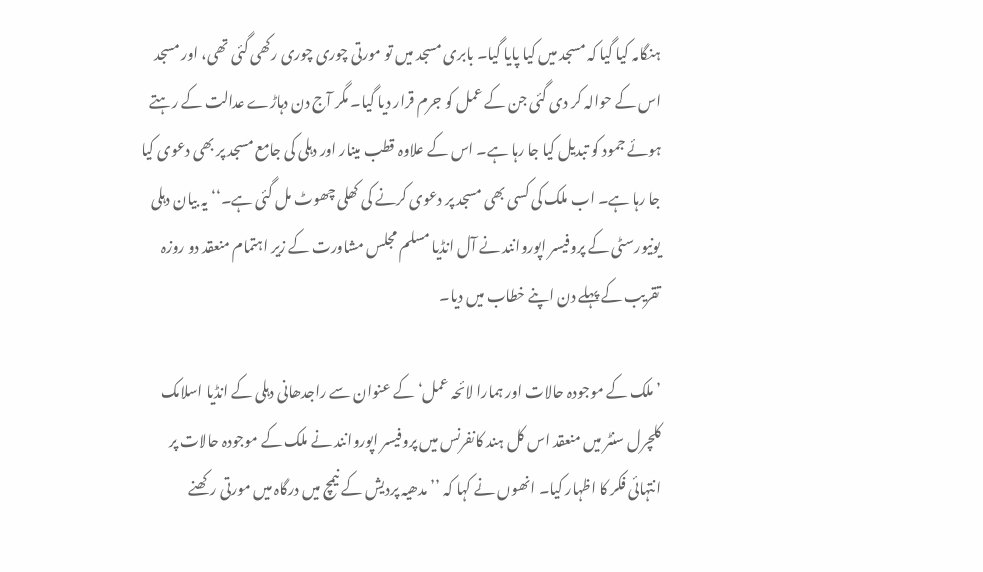ہنگامہ کیا گیا کہ مسجد میں کیا پایا گیا۔ بابری مسجد میں تو مورتی چوری چوری رکھی گئی تھی، اور مسجد اس کے حوالہ کر دی گئی جن کے عمل کو جرم قرار دیا گیا۔ مگر آج دن دہاڑے عدالت کے رہتے ہوئے جمود کو تبدیل کیا جا رہا ہے۔ اس کے علاوہ قطب مینار اور دہلی کی جامع مسجد پر بھی دعوی کیا جا رہا ہے۔ اب ملک کی کسی بھی مسجد پر دعوی کرنے کی کھلی چھوٹ مل گئی ہے۔‘‘ یہ بیان دہلی یونیورسٹی کے پروفیسر اپوروانند نے آل انڈیا مسلم مجلس مشاورت کے زیر اہتمام منعقد دو روزہ تقریب کے پہلے دن اپنے خطاب میں دیا۔

’ملک کے موجودہ حالات اور ہمارا لائحہ عمل‘ کے عنوان سے راجدھانی دہلی کے انڈیا اسلامک کلچرل سنٹر میں منعقد اس کل ہند کانفرنس میں پروفیسر اپوروانند نے ملک کے موجودہ حالات پر انتہائی فکر کا اظہار کیا۔ انھوں نے کہا کہ ’’مدھیہ پردیش کے نیمچ میں درگاہ میں مورتی رکھنے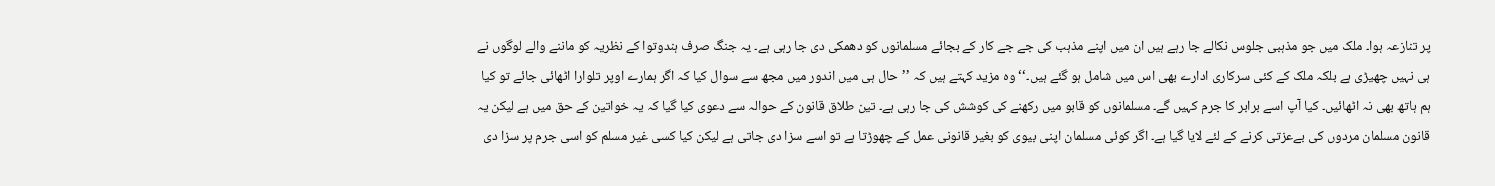پر تنازعہ ہوا۔ ملک میں جو مذہبی جلوس نکالے جا رہے ہیں ان میں اپنے مذہب کی جے جے کار کے بجائے مسلمانوں کو دھمکی دی جا رہی ہے۔ یہ جنگ صرف ہندوتوا کے نظریہ کو ماننے والے لوگوں نے ہی نہیں چھیڑی ہے بلکہ ملک کے کئی سرکاری ادارے بھی اس میں شامل ہو گئے ہیں۔‘‘ وہ مزید کہتے ہیں کہ ’’حال ہی میں اندور میں مجھ سے سوال کیا کہ اگر ہمارے اوپر تلوارا اٹھائی جائے تو کیا ہم ہاتھ بھی نہ اٹھائیں۔ کیا آپ اسے برابر کا جرم کہیں گے۔ مسلمانوں کو قابو میں رکھنے کی کوشش کی جا رہی ہے۔ تین طلاق قانون کے حوالہ سے دعوی کیا گیا کہ یہ خواتین کے حق میں ہے لیکن یہ قانون مسلمان مردوں کی بےعزتی کرنے کے لئے لایا گیا ہے۔ اگر کوئی مسلمان اپنی بیوی کو بغیر قانونی عمل کے چھوڑتا ہے تو اسے سزا دی جاتی ہے لیکن کیا کسی غیر مسلم کو اسی جرم پر سزا دی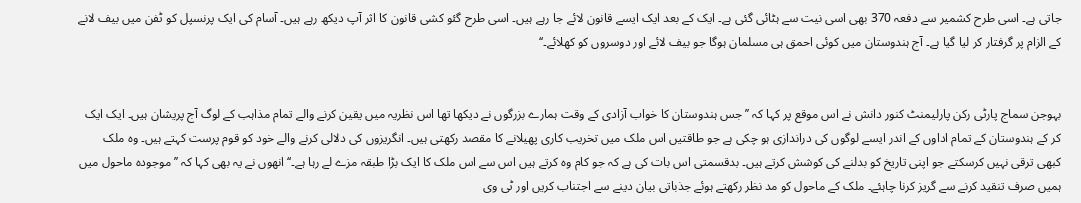جاتی ہے۔ اسی طرح کشمیر سے دفعہ 370 بھی اسی نیت سے ہٹائی گئی ہے۔ ایک کے بعد ایک ایسے قانون لائے جا رہے ہیں۔ اسی طرح گئو کشی قانون کا اثر آپ دیکھ رہے ہیں۔ آسام کی ایک پرنسپل کو ٹفن میں بیف لانے کے الزام پر گرفتار کر لیا گیا ہے۔ آج ہندوستان میں کوئی احمق ہی مسلمان ہوگا جو بیف لائے اور دوسروں کو کھلائے۔‘‘


بہوجن سماج پارٹی رکن پارلیمنٹ کنور دانش نے اس موقع پر کہا کہ ’’جس ہندوستان کا خواب آزادی کے وقت ہمارے بزرگوں نے دیکھا تھا اس نظریہ میں یقین کرنے والے تمام مذاہب کے لوگ آج پریشان ہیں۔ ایک ایک کر کے ہندوستان کے تمام اداوں کے اندر ایسے لوگوں کی دراندازی ہو چکی ہے جو طاقتیں اس ملک میں تخریب کاری پھیلانے کا مقصد رکھتی ہیں۔ انگریزوں کی دلالی کرنے والے خود کو قوم پرست کہتے ہیں۔ وہ ملک کبھی ترقی نہیں کرسکتے جو اپنی تاریخ کو بدلنے کی کوشش کرتے ہیں۔ بدقسمتی اس بات کی ہے کہ جو کام وہ کرتے ہیں اس سے اس ملک کا ایک بڑا طبقہ مزے لے رہا ہے۔‘‘ انھوں نے یہ بھی کہا کہ ’’موجودہ ماحول میں ہمیں صرف تنقید کرنے سے گریز کرنا چاہئے۔ ملک کے ماحول کو مد نظر رکھتے ہوئے جذباتی بیان دینے سے اجتناب کریں اور ٹی وی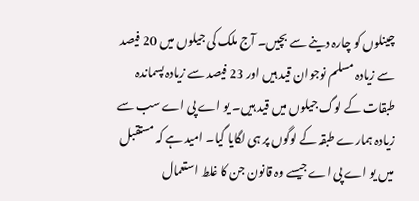چینلوں کو چارہ دینے سے بچیں۔ آج ملک کی جیلوں میں 20 فیصد سے زیادہ مسلم نوجوان قید ہیں اور 23 فیصد سے زیادہ پسماندہ طبقات کے لوگ جیلوں میں قید ہیں۔ یو اے پی اے سب سے زیادہ ہمارے طبقہ کے لوگوں پر ہی لگایا گیا۔ امید ہے کہ مستقبل میں یو اے پی اے جیسے وہ قانون جن کا غلط استعمال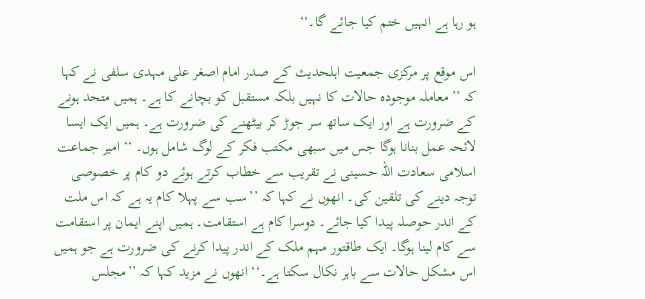ہو رہا ہے انہیں ختم کیا جائے گا۔‘‘

اس موقع پر مرکزی جمعیت اہلحدیث کے صدر امام اصغر علی مہدی سلفی نے کہا کہ ’’معاملہ موجودہ حالات کا نہیں بلکہ مستقبل کو بچانے کا ہے۔ ہمیں متحد ہونے کے ضرورت ہے اور ایک ساتھ سر جوڑ کر بیٹھنے کی ضرورت ہے۔ ہمیں ایک ایسا لائحہ عمل بنانا ہوگا جس میں سبھی مکتب فکر کے لوگ شامل ہوں۔ ‘‘ امیر جماعت اسلامی سعادت اللہ حسینی نے تقریب سے خطاب کرتے ہوئے دو کام پر خصوصی توجہ دینے کی تلقین کی۔ انھوں نے کہا کہ ’’سب سے پہلا کام یہ ہے کہ اس ملت کے اندر حوصلہ پیدا کیا جائے۔ دوسرا کام ہے استقامت۔ ہمیں اپنے ایمان پر استقامت سے کام لینا ہوگا۔ ایک طاقتور مہم ملک کے اندر پیدا کرنے کی ضرورت ہے جو ہمیں اس مشکل حالات سے باہر نکال سکتا ہے۔‘‘ انھوں نے مزید کہا کہ ’’مجلس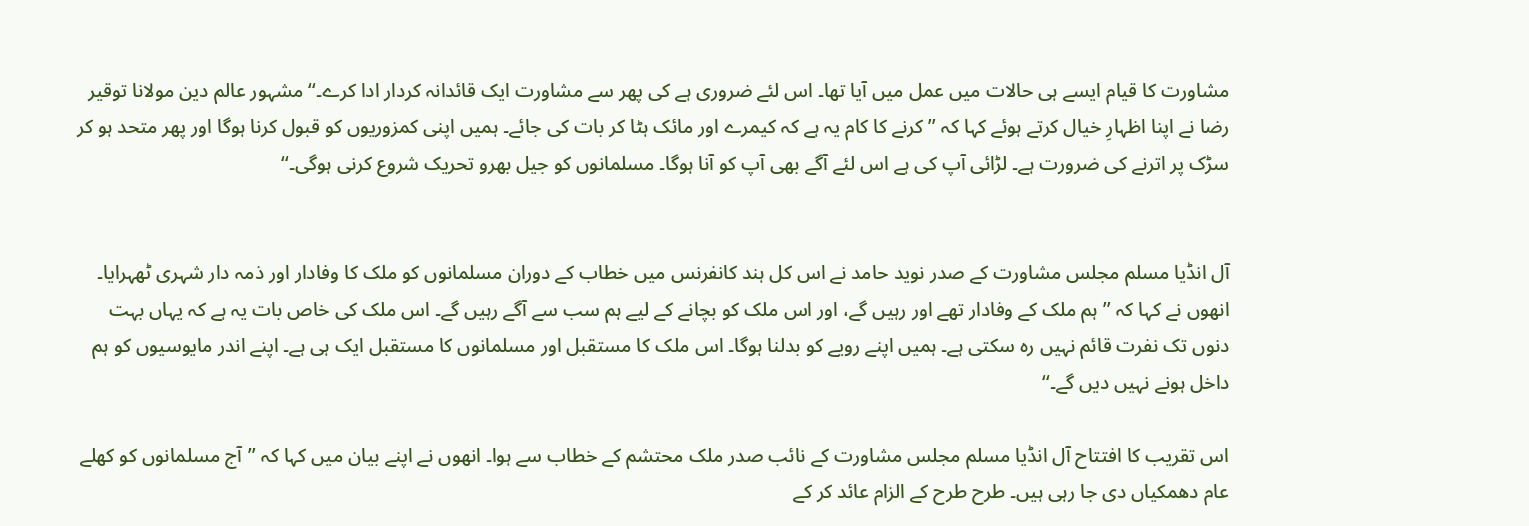مشاورت کا قیام ایسے ہی حالات میں عمل میں آیا تھا۔ اس لئے ضروری ہے کی پھر سے مشاورت ایک قائدانہ کردار ادا کرے۔‘‘ مشہور عالم دین مولانا توقیر رضا نے اپنا اظہارِ خیال کرتے ہوئے کہا کہ ’’کرنے کا کام یہ ہے کہ کیمرے اور مائک ہٹا کر بات کی جائے۔ ہمیں اپنی کمزوریوں کو قبول کرنا ہوگا اور پھر متحد ہو کر سڑک پر اترنے کی ضرورت ہے۔ لڑائی آپ کی ہے اس لئے آگے بھی آپ کو آنا ہوگا۔ مسلمانوں کو جیل بھرو تحریک شروع کرنی ہوگی۔‘‘


آل انڈیا مسلم مجلس مشاورت کے صدر نوید حامد نے اس کل ہند کانفرنس میں خطاب کے دوران مسلمانوں کو ملک کا وفادار اور ذمہ دار شہری ٹھہرایا۔ انھوں نے کہا کہ ’’ہم ملک کے وفادار تھے اور رہیں گے، اور اس ملک کو بچانے کے لیے ہم سب سے آگے رہیں گے۔ اس ملک کی خاص بات یہ ہے کہ یہاں بہت دنوں تک نفرت قائم نہیں رہ سکتی ہے۔ ہمیں اپنے رویے کو بدلنا ہوگا۔ اس ملک کا مستقبل اور مسلمانوں کا مستقبل ایک ہی ہے۔ اپنے اندر مایوسیوں کو ہم داخل ہونے نہیں دیں گے۔‘‘

اس تقریب کا افتتاح آل انڈیا مسلم مجلس مشاورت کے نائب صدر ملک محتشم کے خطاب سے ہوا۔ انھوں نے اپنے بیان میں کہا کہ ’’آج مسلمانوں کو کھلے عام دھمکیاں دی جا رہی ہیں۔ طرح طرح کے الزام عائد کر کے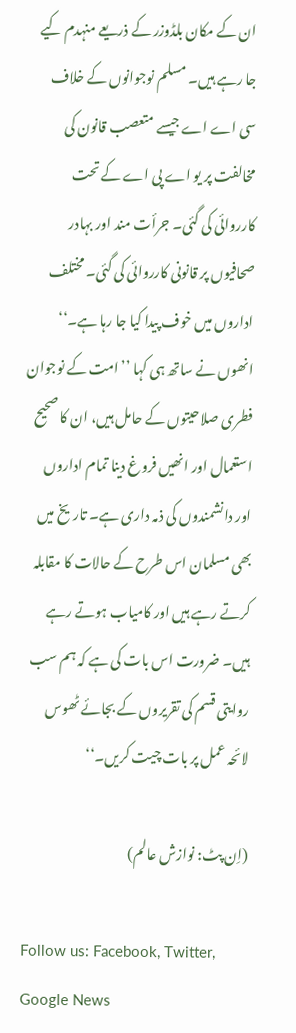ان کے مکان بلڈوزر کے ذریعے منہدم کیے جا رہے ہیں۔ مسلم نوجوانوں کے خلاف سی اے اے جیسے متعصب قانون کی مخالفت پر یو اے پی اے کے تحت کارروائی کی گئی۔ جرأت مند اور بہادر صحافیوں پر قانونی کارروائی کی گئی۔ مختلف اداروں میں خوف پیدا کیا جا رہا ہے۔‘‘ انھوں نے ساتھ ہی کہا ’’امت کے نوجوان فطری صلاحیتوں کے حامل ہیں، ان کا صحیح استعمال اور انھیں فروغ دینا تمام اداروں اور دانشمندوں کی ذمہ داری ہے۔ تاریخ میں بھی مسلمان اس طرح کے حالات کا مقابلہ کرتے رہے ہیں اور کامیاب ہوتے رہے ہیں۔ ضرورت اس بات کی ہے کہ ہم سب روایتی قسم کی تقریروں کے بجائے ٹھوس لائحہ عمل پر بات چیت کریں۔‘‘

(اِن پٹ: نوازش عالم)

Follow us: Facebook, Twitter, Google News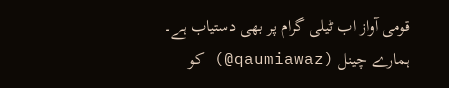قومی آواز اب ٹیلی گرام پر بھی دستیاب ہے۔ ہمارے چینل (qaumiawaz@) کو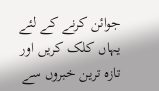جوائن کرنے کے لئے یہاں کلک کریں اور تازہ ترین خبروں سے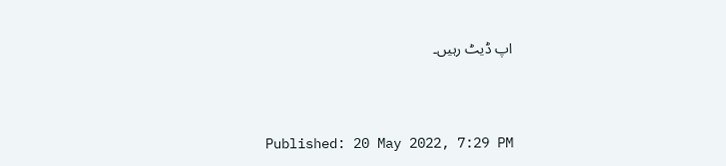اپ ڈیٹ رہیں۔


Published: 20 May 2022, 7:29 PM